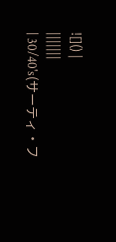![]() |
|||||||
| 30/40's(サーティ・フ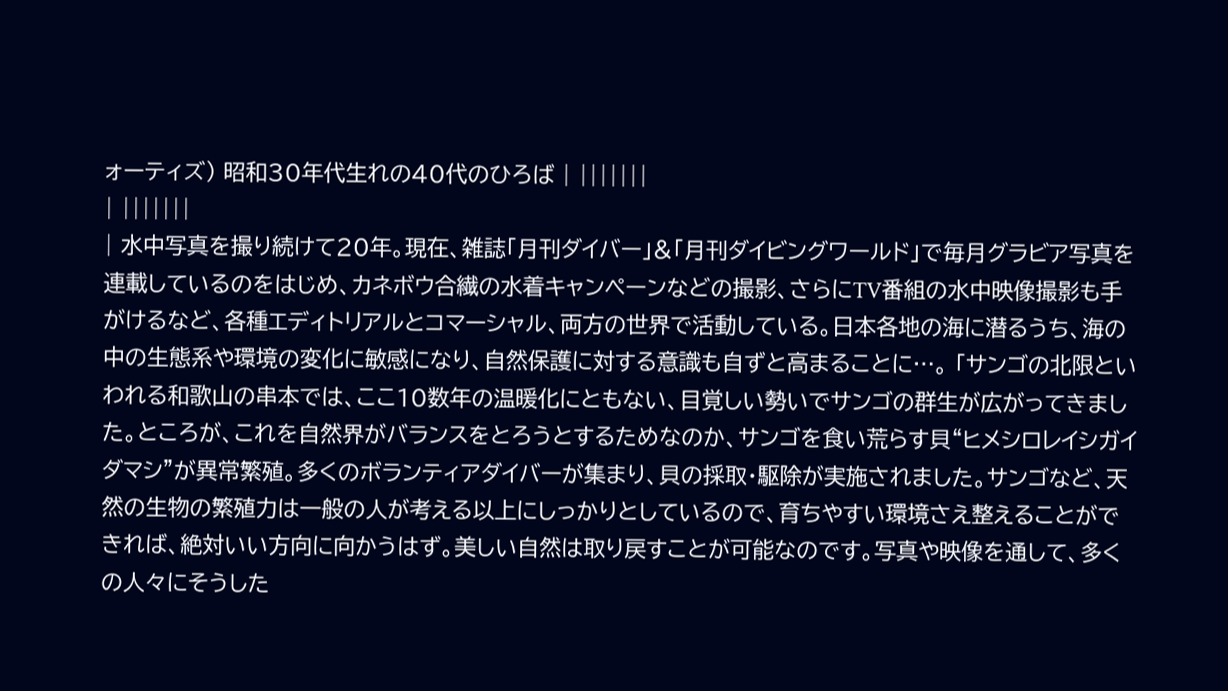ォーティズ) 昭和30年代生れの40代のひろば | |||||||
| |||||||
| 水中写真を撮り続けて20年。現在、雑誌「月刊ダイバー」&「月刊ダイビングワールド」で毎月グラビア写真を連載しているのをはじめ、カネボウ合繊の水着キャンペーンなどの撮影、さらにTV番組の水中映像撮影も手がけるなど、各種エディトリアルとコマーシャル、両方の世界で活動している。日本各地の海に潜るうち、海の中の生態系や環境の変化に敏感になり、自然保護に対する意識も自ずと高まることに…。 「サンゴの北限といわれる和歌山の串本では、ここ10数年の温暖化にともない、目覚しい勢いでサンゴの群生が広がってきました。ところが、これを自然界がバランスをとろうとするためなのか、サンゴを食い荒らす貝“ヒメシロレイシガイダマシ”が異常繁殖。多くのボランティアダイバーが集まり、貝の採取・駆除が実施されました。サンゴなど、天然の生物の繁殖力は一般の人が考える以上にしっかりとしているので、育ちやすい環境さえ整えることができれば、絶対いい方向に向かうはず。美しい自然は取り戻すことが可能なのです。写真や映像を通して、多くの人々にそうした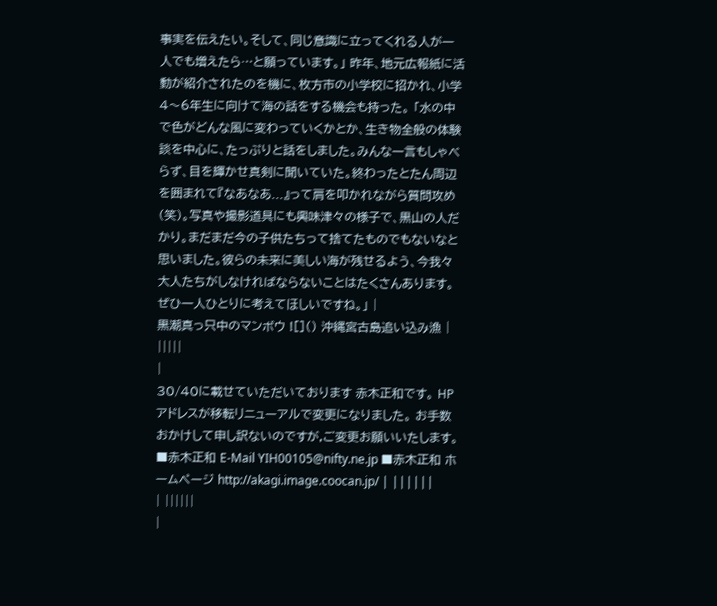事実を伝えたい。そして、同じ意識に立ってくれる人が一人でも増えたら…と願っています。」 昨年、地元広報紙に活動が紹介されたのを機に、枚方市の小学校に招かれ、小学4〜6年生に向けて海の話をする機会も持った。 「水の中で色がどんな風に変わっていくかとか、生き物全般の体験談を中心に、たっぷりと話をしました。みんな一言もしゃべらず、目を輝かせ真剣に聞いていた。終わったとたん周辺を囲まれて『なあなあ...』って肩を叩かれながら質問攻め(笑)。写真や撮影道具にも興味津々の様子で、黒山の人だかり。まだまだ今の子供たちって捨てたものでもないなと思いました。彼らの未来に美しい海が残せるよう、今我々大人たちがしなければならないことはたくさんあります。ぜひ一人ひとりに考えてほしいですね。」 |
黒潮真っ只中のマンボウ ![]() 沖縄宮古島追い込み漁 | |||||
|
30/40に載せていただいております 赤木正和です。 HPアドレスが移転リニューアルで変更になりました。 お手数おかけして申し訳ないのですが,ご変更お願いいたします。 ■赤木正和 E-Mail YIH00105@nifty.ne.jp ■赤木正和 ホームページ http://akagi.image.coocan.jp/ | ||||||
| ||||||
|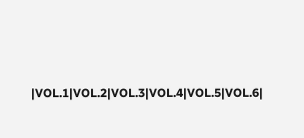|VOL.1|VOL.2|VOL.3|VOL.4|VOL.5|VOL.6|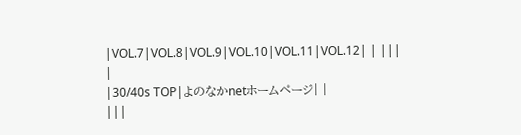|VOL.7|VOL.8|VOL.9|VOL.10|VOL.11|VOL.12| | |||
|
|30/40s TOP|よのなかnetホームページ| |
|||